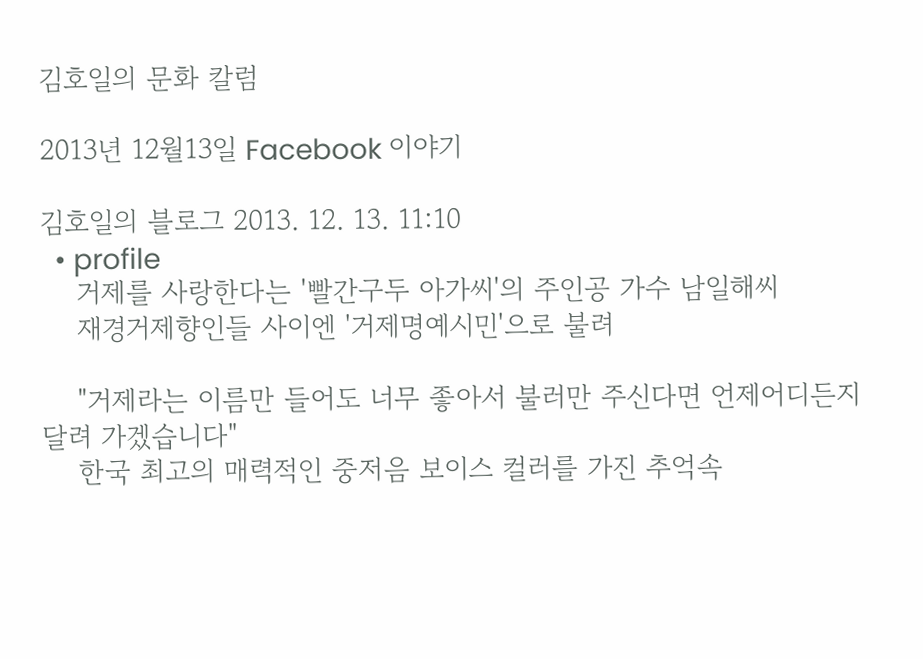김호일의 문화 칼럼

2013년 12월13일 Facebook 이야기

김호일의 블로그 2013. 12. 13. 11:10
  • profile
    거제를 사랑한다는 '빨간구두 아가씨'의 주인공 가수 남일해씨
    재경거제향인들 사이엔 '거제명예시민'으로 불려

    "거제라는 이름만 들어도 너무 좋아서 불러만 주신다면 언제어디든지 달려 가겠습니다"
    한국 최고의 매력적인 중저음 보이스 컬러를 가진 추억속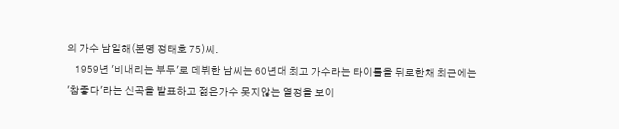의 가수 남일해(본명 정태호 75)씨.
    1959년 '비내리는 부두'로 데뷔한 남씨는 60년대 최고 가수라는 타이틀을 뒤로한채 최근에는 '참좋다'라는 신곡을 발표하고 젊은가수 못지않는 열정을 보이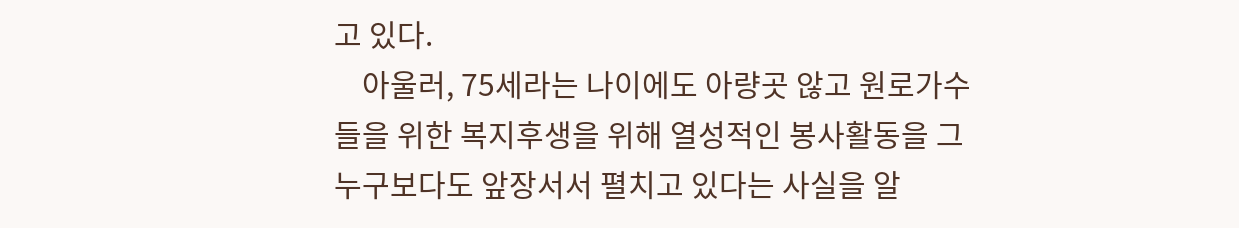고 있다.
    아울러, 75세라는 나이에도 아량곳 않고 원로가수들을 위한 복지후생을 위해 열성적인 봉사활동을 그 누구보다도 앞장서서 펼치고 있다는 사실을 알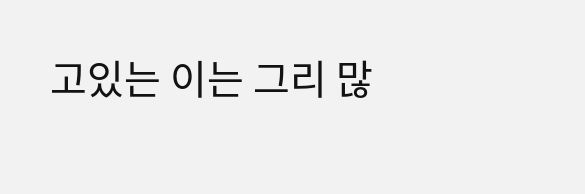고있는 이는 그리 많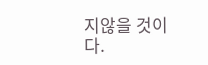지않을 것이다.